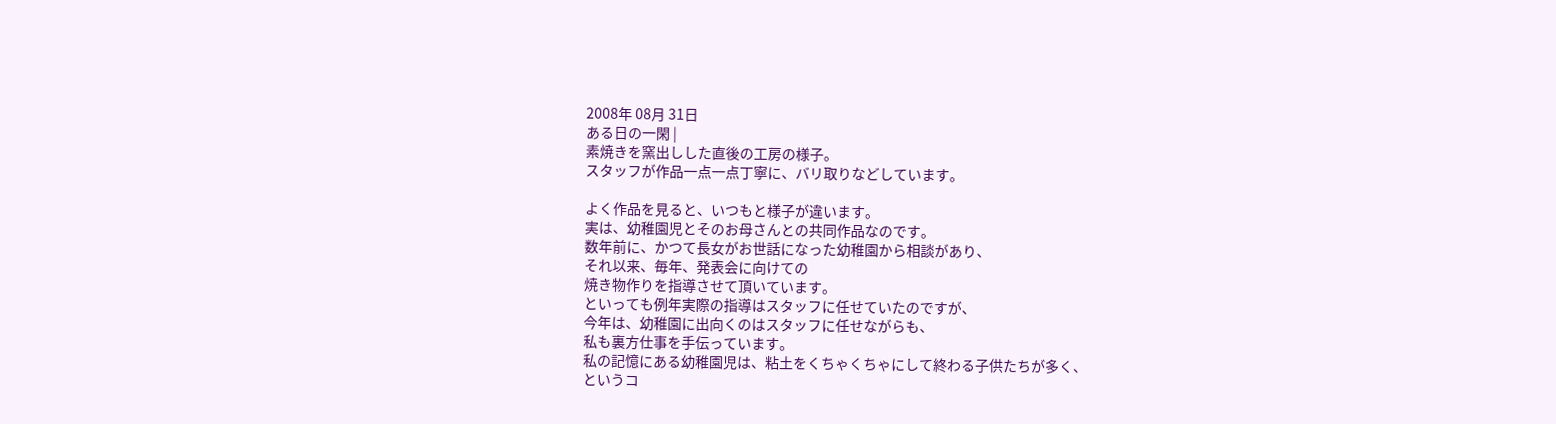2008年 08月 31日
ある日の一閑 |
素焼きを窯出しした直後の工房の様子。
スタッフが作品一点一点丁寧に、バリ取りなどしています。

よく作品を見ると、いつもと様子が違います。
実は、幼稚園児とそのお母さんとの共同作品なのです。
数年前に、かつて長女がお世話になった幼稚園から相談があり、
それ以来、毎年、発表会に向けての
焼き物作りを指導させて頂いています。
といっても例年実際の指導はスタッフに任せていたのですが、
今年は、幼稚園に出向くのはスタッフに任せながらも、
私も裏方仕事を手伝っています。
私の記憶にある幼稚園児は、粘土をくちゃくちゃにして終わる子供たちが多く、
というコ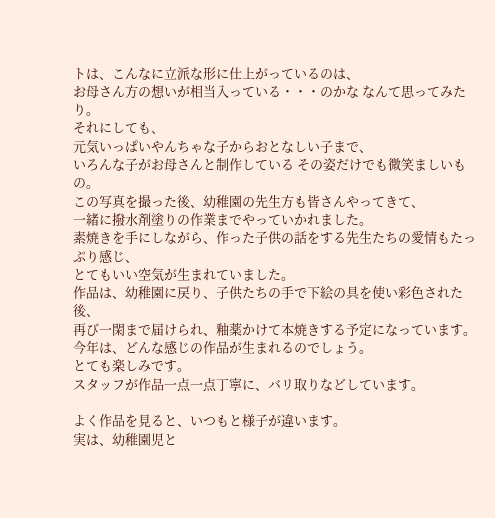トは、こんなに立派な形に仕上がっているのは、
お母さん方の想いが相当入っている・・・のかな なんて思ってみたり。
それにしても、
元気いっぱいやんちゃな子からおとなしい子まで、
いろんな子がお母さんと制作している その姿だけでも微笑ましいもの。
この写真を撮った後、幼稚園の先生方も皆さんやってきて、
一緒に撥水剤塗りの作業までやっていかれました。
素焼きを手にしながら、作った子供の話をする先生たちの愛情もたっぷり感じ、
とてもいい空気が生まれていました。
作品は、幼稚園に戻り、子供たちの手で下絵の具を使い彩色された後、
再び一閑まで届けられ、釉薬かけて本焼きする予定になっています。
今年は、どんな感じの作品が生まれるのでしょう。
とても楽しみです。
スタッフが作品一点一点丁寧に、バリ取りなどしています。

よく作品を見ると、いつもと様子が違います。
実は、幼稚園児と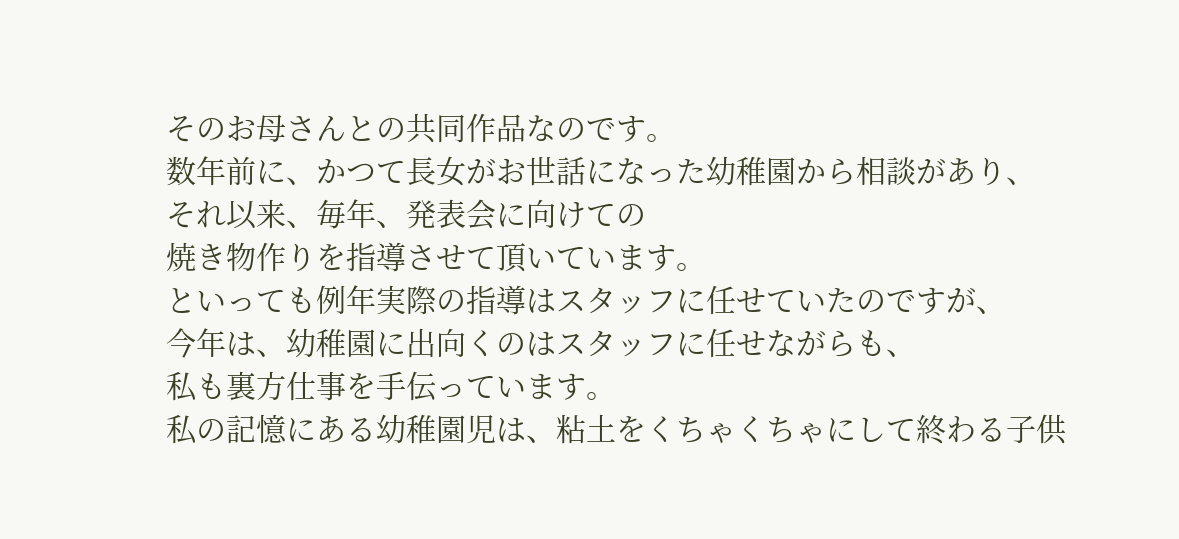そのお母さんとの共同作品なのです。
数年前に、かつて長女がお世話になった幼稚園から相談があり、
それ以来、毎年、発表会に向けての
焼き物作りを指導させて頂いています。
といっても例年実際の指導はスタッフに任せていたのですが、
今年は、幼稚園に出向くのはスタッフに任せながらも、
私も裏方仕事を手伝っています。
私の記憶にある幼稚園児は、粘土をくちゃくちゃにして終わる子供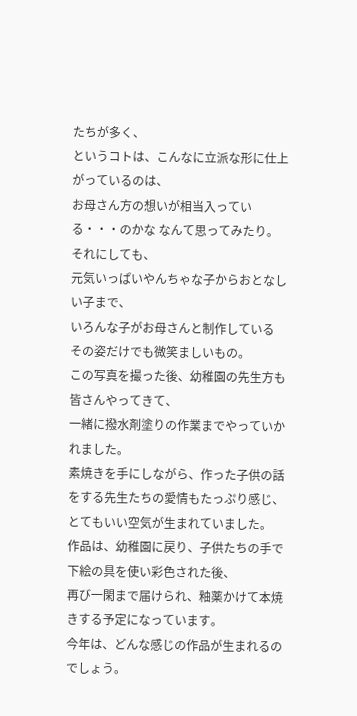たちが多く、
というコトは、こんなに立派な形に仕上がっているのは、
お母さん方の想いが相当入っている・・・のかな なんて思ってみたり。
それにしても、
元気いっぱいやんちゃな子からおとなしい子まで、
いろんな子がお母さんと制作している その姿だけでも微笑ましいもの。
この写真を撮った後、幼稚園の先生方も皆さんやってきて、
一緒に撥水剤塗りの作業までやっていかれました。
素焼きを手にしながら、作った子供の話をする先生たちの愛情もたっぷり感じ、
とてもいい空気が生まれていました。
作品は、幼稚園に戻り、子供たちの手で下絵の具を使い彩色された後、
再び一閑まで届けられ、釉薬かけて本焼きする予定になっています。
今年は、どんな感じの作品が生まれるのでしょう。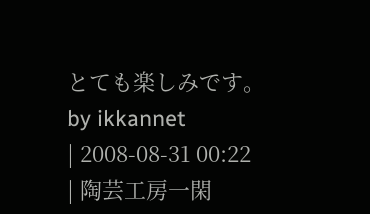とても楽しみです。
by ikkannet
| 2008-08-31 00:22
| 陶芸工房一閑